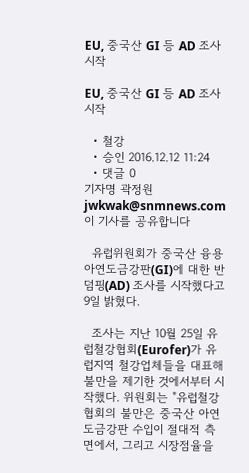EU, 중국산 GI 등 AD 조사 시작

EU, 중국산 GI 등 AD 조사 시작

  • 철강
  • 승인 2016.12.12 11:24
  • 댓글 0
기자명 곽정원 jwkwak@snmnews.com
이 기사를 공유합니다

  유럽위원회가 중국산 융용아연도금강판(GI)에 대한 반덤핑(AD) 조사를 시작했다고 9일 밝혔다.

  조사는 지난 10월 25일 유럽철강협회(Eurofer)가 유럽지역 철강업체들을 대표해 불만을 제기한 것에서부터 시작했다. 위원회는 "유럽철강협회의 불만은 중국산 아연도금강판 수입이 절대적 측면에서, 그리고 시장점율을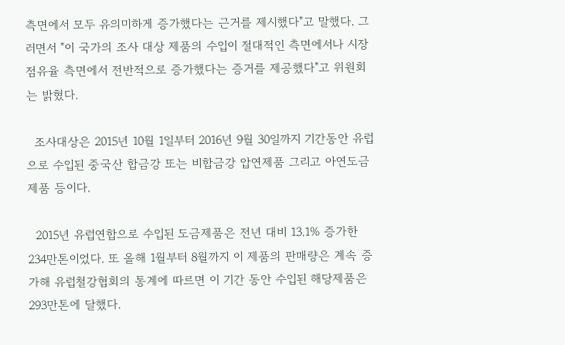측면에서 모두 유의미하게 증가했다는 근거를 제시했다"고 말했다. 그러면서 "이 국가의 조사 대상 제품의 수입이 절대적인 측면에서나 시장 점유율 측면에서 전반적으로 증가했다는 증거를 제공했다"고 위원회는 밝혔다.

  조사대상은 2015년 10월 1일부터 2016년 9월 30일까지 기간동안 유럽으로 수입된 중국산 합금강 또는 비합금강 압연제품 그리고 아연도금 제품 등이다.

  2015년 유럽연합으로 수입된 도금제품은 전년 대비 13.1% 증가한 234만톤이었다. 또 올해 1월부터 8월까지 이 제품의 판매량은 계속 증가해 유럽철강협회의 통계에 따르면 이 기간 동안 수입된 해당제품은 293만톤에 달했다.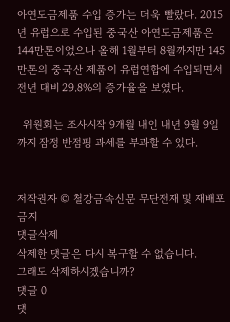아연도금제품 수입 증가는 더욱 빨랐다. 2015년 유럽으로 수입된 중국산 아연도금제품은 144만톤이었으나 올해 1월부터 8월까지만 145만톤의 중국산 제품이 유럽연합에 수입되면서 전년 대비 29.8%의 증가율을 보였다.

  위원회는 조사시작 9개월 내인 내년 9월 9일까지 잠정 반점핑 과세를 부과할 수 있다.


저작권자 © 철강금속신문 무단전재 및 재배포 금지
댓글삭제
삭제한 댓글은 다시 복구할 수 없습니다.
그래도 삭제하시겠습니까?
댓글 0
댓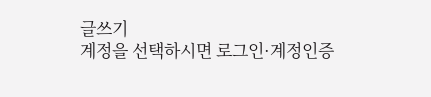글쓰기
계정을 선택하시면 로그인·계정인증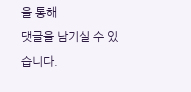을 통해
댓글을 남기실 수 있습니다.